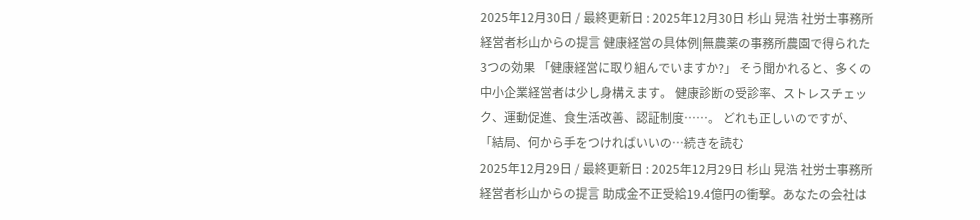2025年12月30日 / 最終更新日 : 2025年12月30日 杉山 晃浩 社労士事務所経営者杉山からの提言 健康経営の具体例|無農薬の事務所農園で得られた3つの効果 「健康経営に取り組んでいますか?」 そう聞かれると、多くの中小企業経営者は少し身構えます。 健康診断の受診率、ストレスチェック、運動促進、食生活改善、認証制度……。 どれも正しいのですが、「結局、何から手をつければいいの…続きを読む
2025年12月29日 / 最終更新日 : 2025年12月29日 杉山 晃浩 社労士事務所経営者杉山からの提言 助成金不正受給19.4億円の衝撃。あなたの会社は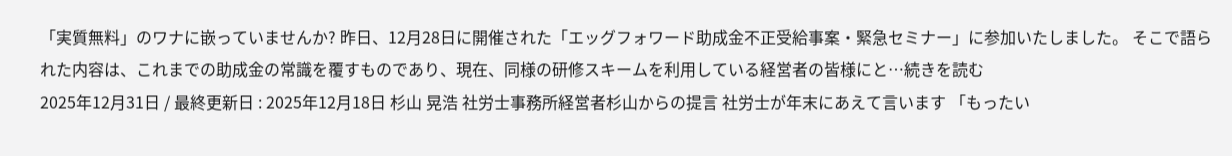「実質無料」のワナに嵌っていませんか? 昨日、12月28日に開催された「エッグフォワード助成金不正受給事案・緊急セミナー」に参加いたしました。 そこで語られた内容は、これまでの助成金の常識を覆すものであり、現在、同様の研修スキームを利用している経営者の皆様にと…続きを読む
2025年12月31日 / 最終更新日 : 2025年12月18日 杉山 晃浩 社労士事務所経営者杉山からの提言 社労士が年末にあえて言います 「もったい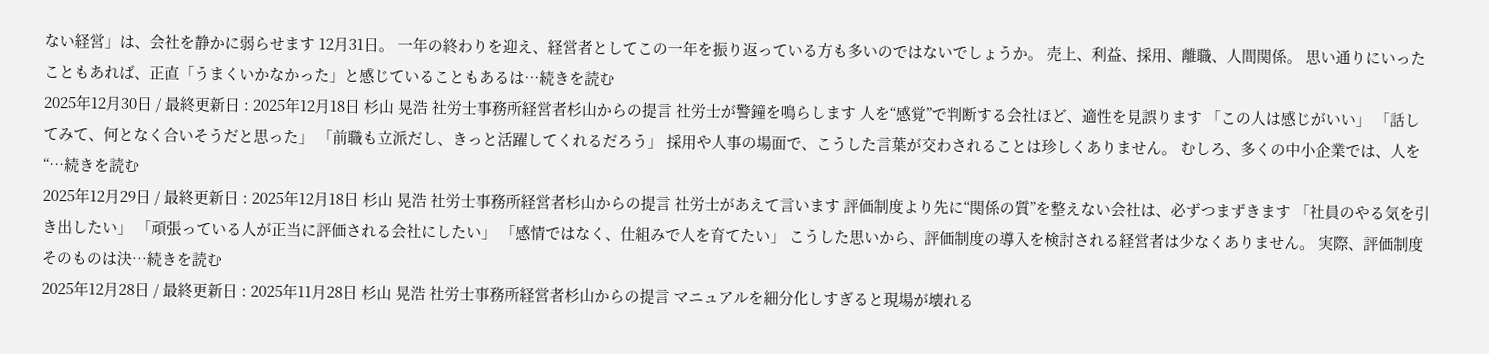ない経営」は、会社を静かに弱らせます 12月31日。 一年の終わりを迎え、経営者としてこの一年を振り返っている方も多いのではないでしょうか。 売上、利益、採用、離職、人間関係。 思い通りにいったこともあれば、正直「うまくいかなかった」と感じていることもあるは…続きを読む
2025年12月30日 / 最終更新日 : 2025年12月18日 杉山 晃浩 社労士事務所経営者杉山からの提言 社労士が警鐘を鳴らします 人を“感覚”で判断する会社ほど、適性を見誤ります 「この人は感じがいい」 「話してみて、何となく合いそうだと思った」 「前職も立派だし、きっと活躍してくれるだろう」 採用や人事の場面で、こうした言葉が交わされることは珍しくありません。 むしろ、多くの中小企業では、人を“…続きを読む
2025年12月29日 / 最終更新日 : 2025年12月18日 杉山 晃浩 社労士事務所経営者杉山からの提言 社労士があえて言います 評価制度より先に“関係の質”を整えない会社は、必ずつまずきます 「社員のやる気を引き出したい」 「頑張っている人が正当に評価される会社にしたい」 「感情ではなく、仕組みで人を育てたい」 こうした思いから、評価制度の導入を検討される経営者は少なくありません。 実際、評価制度そのものは決…続きを読む
2025年12月28日 / 最終更新日 : 2025年11月28日 杉山 晃浩 社労士事務所経営者杉山からの提言 マニュアルを細分化しすぎると現場が壊れる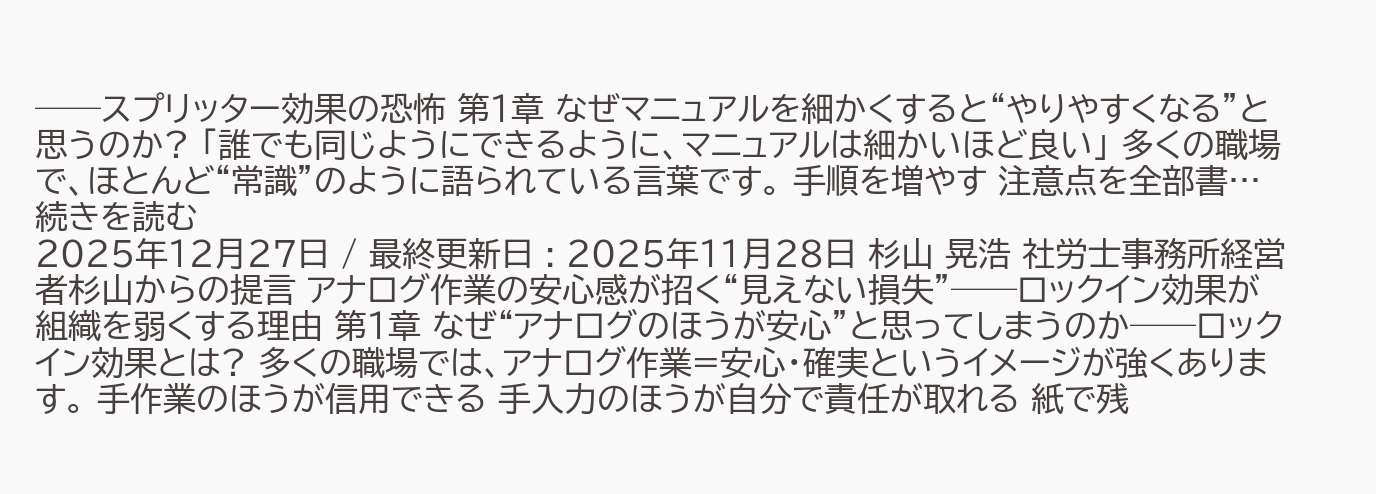──スプリッター効果の恐怖 第1章 なぜマニュアルを細かくすると“やりやすくなる”と思うのか? 「誰でも同じようにできるように、マニュアルは細かいほど良い」 多くの職場で、ほとんど“常識”のように語られている言葉です。 手順を増やす 注意点を全部書…続きを読む
2025年12月27日 / 最終更新日 : 2025年11月28日 杉山 晃浩 社労士事務所経営者杉山からの提言 アナログ作業の安心感が招く“見えない損失”──ロックイン効果が組織を弱くする理由 第1章 なぜ“アナログのほうが安心”と思ってしまうのか──ロックイン効果とは? 多くの職場では、アナログ作業=安心・確実というイメージが強くあります。 手作業のほうが信用できる 手入力のほうが自分で責任が取れる 紙で残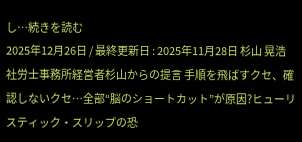し…続きを読む
2025年12月26日 / 最終更新日 : 2025年11月28日 杉山 晃浩 社労士事務所経営者杉山からの提言 手順を飛ばすクセ、確認しないクセ…全部“脳のショートカット”が原因?ヒューリスティック・スリップの恐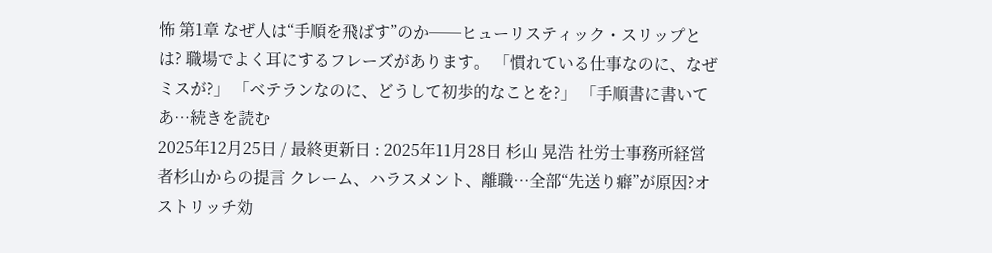怖 第1章 なぜ人は“手順を飛ばす”のか──ヒューリスティック・スリップとは? 職場でよく耳にするフレーズがあります。 「慣れている仕事なのに、なぜミスが?」 「ベテランなのに、どうして初歩的なことを?」 「手順書に書いてあ…続きを読む
2025年12月25日 / 最終更新日 : 2025年11月28日 杉山 晃浩 社労士事務所経営者杉山からの提言 クレーム、ハラスメント、離職…全部“先送り癖”が原因?オストリッチ効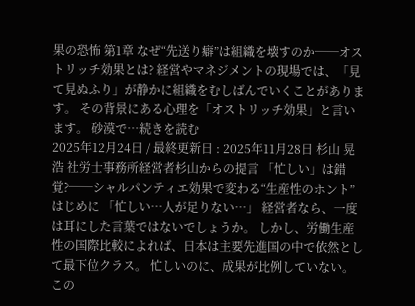果の恐怖 第1章 なぜ“先送り癖”は組織を壊すのか──オストリッチ効果とは? 経営やマネジメントの現場では、「見て見ぬふり」が静かに組織をむしばんでいくことがあります。 その背景にある心理を「オストリッチ効果」と言います。 砂漠で…続きを読む
2025年12月24日 / 最終更新日 : 2025年11月28日 杉山 晃浩 社労士事務所経営者杉山からの提言 「忙しい」は錯覚?──シャルパンティエ効果で変わる“生産性のホント” はじめに 「忙しい…人が足りない…」 経営者なら、一度は耳にした言葉ではないでしょうか。 しかし、労働生産性の国際比較によれば、日本は主要先進国の中で依然として最下位クラス。 忙しいのに、成果が比例していない。 この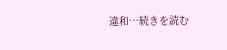違和…続きを読む